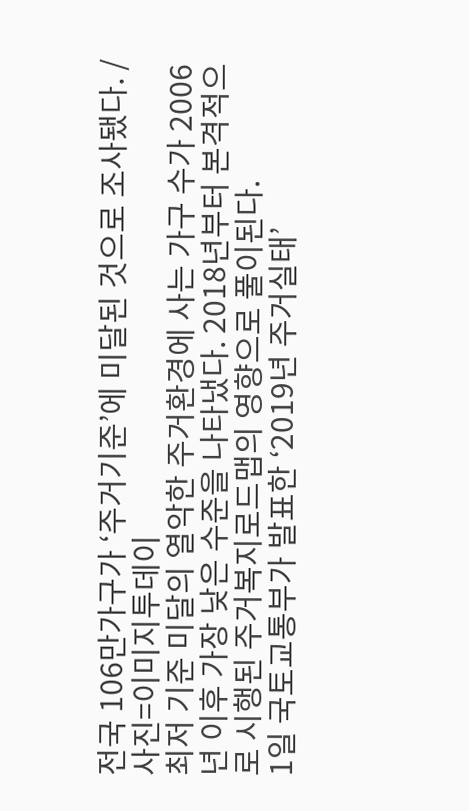전국 106만가구가 ‘주거기준’에 미달된 것으로 조사됐다. /사진=이미지투데이
최저 기준 미달의 열악한 주거환경에 사는 가구 수가 2006년 이후 가장 낮은 수준을 나타냈다. 2018년부터 본격적으로 시행된 주거복지로드맵의 영향으로 풀이된다.
1일 국토교통부가 발표한 ‘2019년 주거실태’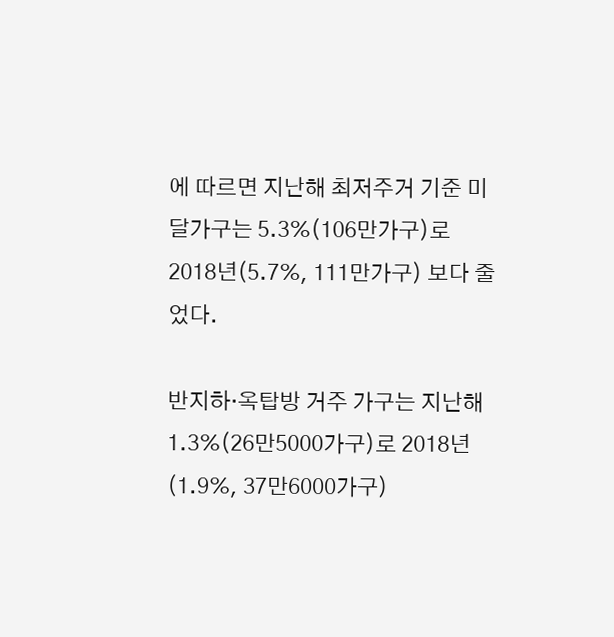에 따르면 지난해 최저주거 기준 미달가구는 5.3%(106만가구)로 2018년(5.7%, 111만가구) 보다 줄었다.

반지하·옥탑방 거주 가구는 지난해 1.3%(26만5000가구)로 2018년(1.9%, 37만6000가구)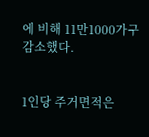에 비해 11만1000가구 감소했다.


1인당 주거면적은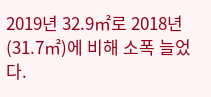2019년 32.9㎡로 2018년(31.7㎡)에 비해 소폭 늘었다.